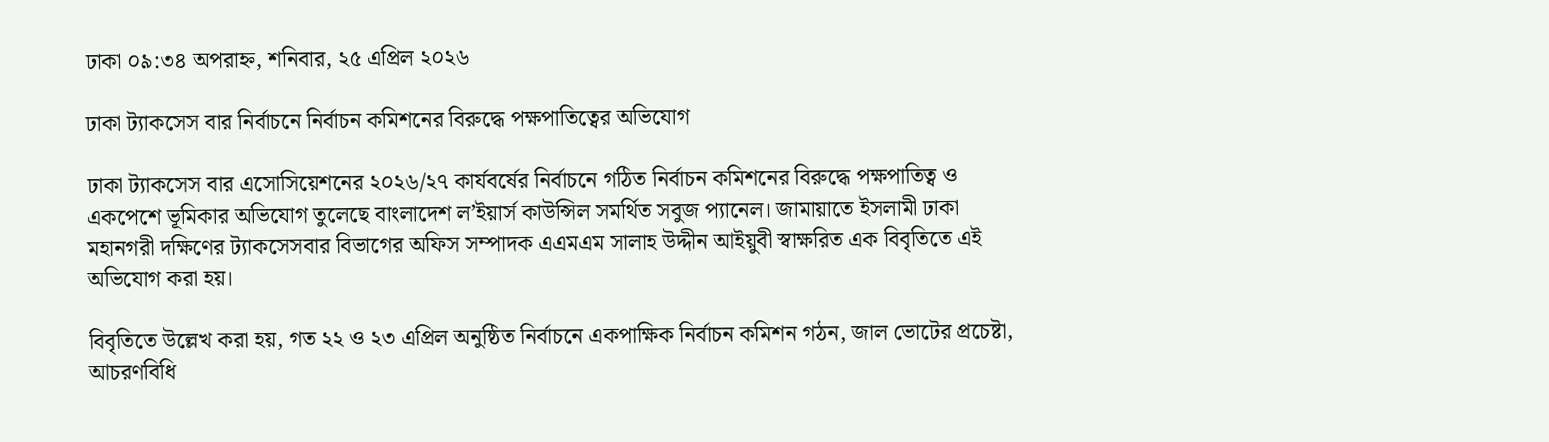ঢাকা ০৯:৩৪ অপরাহ্ন, শনিবার, ২৫ এপ্রিল ২০২৬

ঢাকা ট্যাকসেস বার নির্বাচনে নির্বাচন কমিশনের বিরুদ্ধে পক্ষপাতিত্বের অভিযোগ

ঢাকা ট্যাকসেস বার এসোসিয়েশনের ২০২৬/২৭ কার্যবর্ষের নির্বাচনে গঠিত নির্বাচন কমিশনের বিরুদ্ধে পক্ষপাতিত্ব ও একপেশে ভূমিকার অভিযোগ তুলেছে বাংলাদেশ ল’ইয়ার্স কাউন্সিল সমর্থিত সবুজ প্যানেল। জামায়াতে ইসলামী ঢাকা মহানগরী দক্ষিণের ট্যাকসেসবার বিভাগের অফিস সম্পাদক এএমএম সালাহ উদ্দীন আইয়ুবী স্বাক্ষরিত এক বিবৃতিতে এই অভিযোগ করা হয়।

বিবৃতিতে উল্লেখ করা হয়, গত ২২ ও ২৩ এপ্রিল অনুষ্ঠিত নির্বাচনে একপাক্ষিক নির্বাচন কমিশন গঠন, জাল ভোটের প্রচেষ্টা, আচরণবিধি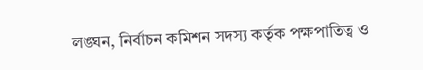লঙ্ঘন, নির্বাচন কমিশন সদস্য কর্তৃক পক্ষপাতিত্ব ও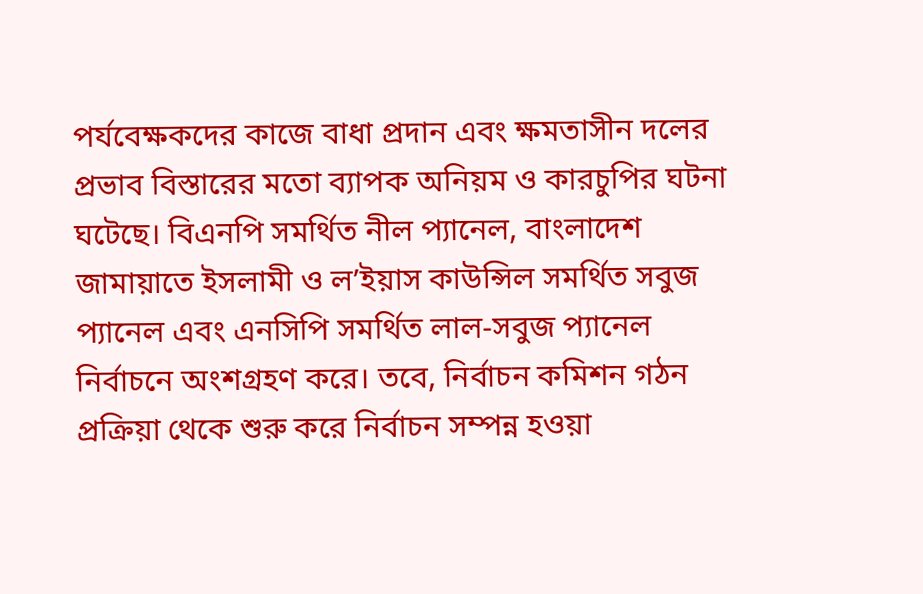পর্যবেক্ষকদের কাজে বাধা প্রদান এবং ক্ষমতাসীন দলের প্রভাব বিস্তারের মতো ব্যাপক অনিয়ম ও কারচুপির ঘটনা ঘটেছে। বিএনপি সমর্থিত নীল প্যানেল, বাংলাদেশ জামায়াতে ইসলামী ও ল’ইয়াস কাউন্সিল সমর্থিত সবুজ প্যানেল এবং এনসিপি সমর্থিত লাল-সবুজ প্যানেল নির্বাচনে অংশগ্রহণ করে। তবে, নির্বাচন কমিশন গঠন প্রক্রিয়া থেকে শুরু করে নির্বাচন সম্পন্ন হওয়া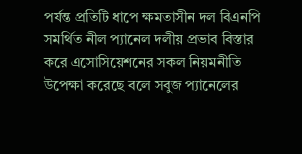পর্যন্ত প্রতিটি ধাপে ক্ষমতাসীন দল বিএনপি সমর্থিত নীল প্যানেল দলীয় প্রভাব বিস্তার করে এসোসিয়েশনের সকল নিয়মনীতি উপেক্ষা করেছে বলে সবুজ প্যানেলের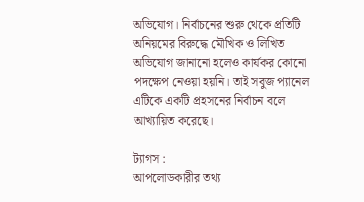অভিযোগ। নির্বাচনের শুরু থেকে প্রতিটি অনিয়মের বিরুদ্ধে মৌখিক ও লিখিত অভিযোগ জানানো হলেও কার্যকর কোনো পদক্ষেপ নেওয়া হয়নি। তাই সবুজ প্যানেল এটিকে একটি প্রহসনের নির্বাচন বলে আখ্যায়িত করেছে।

ট্যাগস :
আপলোডকারীর তথ্য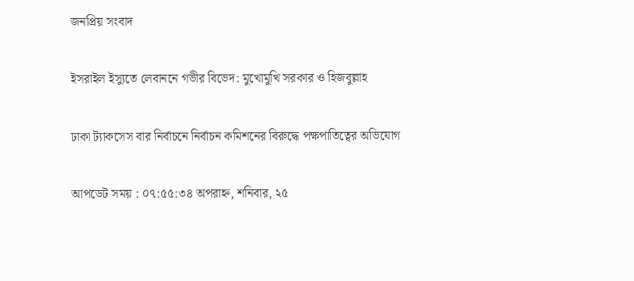জনপ্রিয় সংবাদ

ইসরাইল ইস্যুতে লেবাননে গভীর বিভেদ: মুখোমুখি সরকার ও হিজবুল্লাহ

ঢাকা ট্যাকসেস বার নির্বাচনে নির্বাচন কমিশনের বিরুদ্ধে পক্ষপাতিত্বের অভিযোগ

আপডেট সময় : ০৭:৫৫:৩৪ অপরাহ্ন, শনিবার, ২৫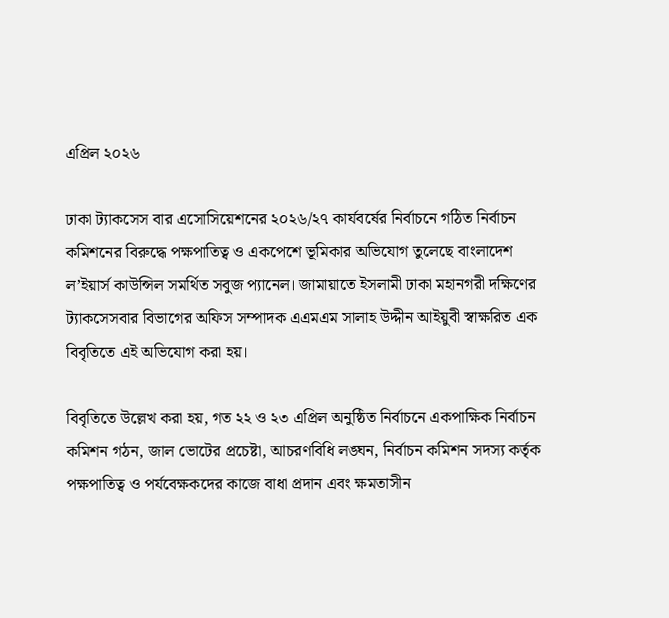এপ্রিল ২০২৬

ঢাকা ট্যাকসেস বার এসোসিয়েশনের ২০২৬/২৭ কার্যবর্ষের নির্বাচনে গঠিত নির্বাচন কমিশনের বিরুদ্ধে পক্ষপাতিত্ব ও একপেশে ভূমিকার অভিযোগ তুলেছে বাংলাদেশ ল’ইয়ার্স কাউন্সিল সমর্থিত সবুজ প্যানেল। জামায়াতে ইসলামী ঢাকা মহানগরী দক্ষিণের ট্যাকসেসবার বিভাগের অফিস সম্পাদক এএমএম সালাহ উদ্দীন আইয়ুবী স্বাক্ষরিত এক বিবৃতিতে এই অভিযোগ করা হয়।

বিবৃতিতে উল্লেখ করা হয়, গত ২২ ও ২৩ এপ্রিল অনুষ্ঠিত নির্বাচনে একপাক্ষিক নির্বাচন কমিশন গঠন, জাল ভোটের প্রচেষ্টা, আচরণবিধি লঙ্ঘন, নির্বাচন কমিশন সদস্য কর্তৃক পক্ষপাতিত্ব ও পর্যবেক্ষকদের কাজে বাধা প্রদান এবং ক্ষমতাসীন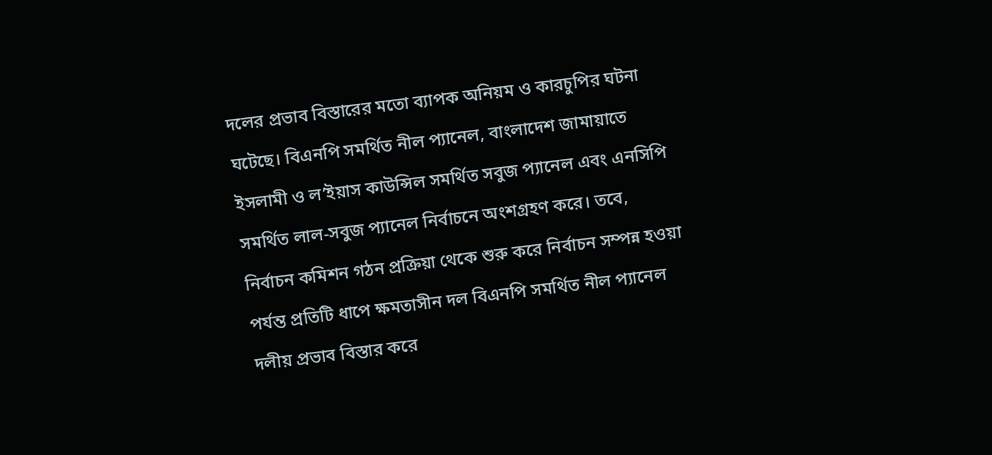দলের প্রভাব বিস্তারের মতো ব্যাপক অনিয়ম ও কারচুপির ঘটনা ঘটেছে। বিএনপি সমর্থিত নীল প্যানেল, বাংলাদেশ জামায়াতে ইসলামী ও ল’ইয়াস কাউন্সিল সমর্থিত সবুজ প্যানেল এবং এনসিপি সমর্থিত লাল-সবুজ প্যানেল নির্বাচনে অংশগ্রহণ করে। তবে, নির্বাচন কমিশন গঠন প্রক্রিয়া থেকে শুরু করে নির্বাচন সম্পন্ন হওয়া পর্যন্ত প্রতিটি ধাপে ক্ষমতাসীন দল বিএনপি সমর্থিত নীল প্যানেল দলীয় প্রভাব বিস্তার করে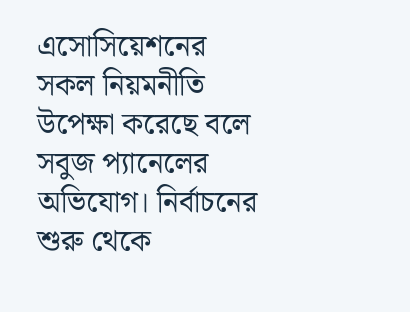এসোসিয়েশনের সকল নিয়মনীতি উপেক্ষা করেছে বলে সবুজ প্যানেলের অভিযোগ। নির্বাচনের শুরু থেকে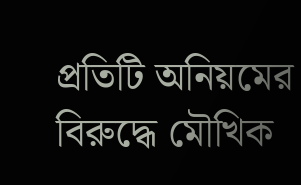প্রতিটি অনিয়মের বিরুদ্ধে মৌখিক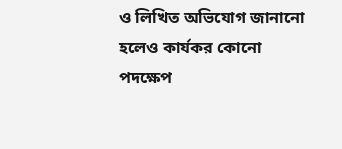ও লিখিত অভিযোগ জানানো হলেও কার্যকর কোনো পদক্ষেপ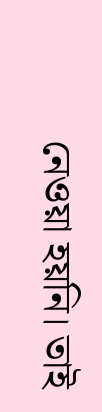নেওয়া হয়নি। তাই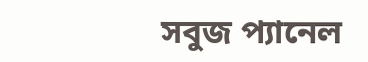সবুজ প্যানেল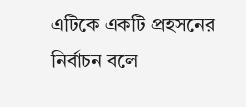এটিকে একটি প্রহসনের নির্বাচন বলে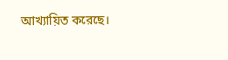আখ্যায়িত করেছে।